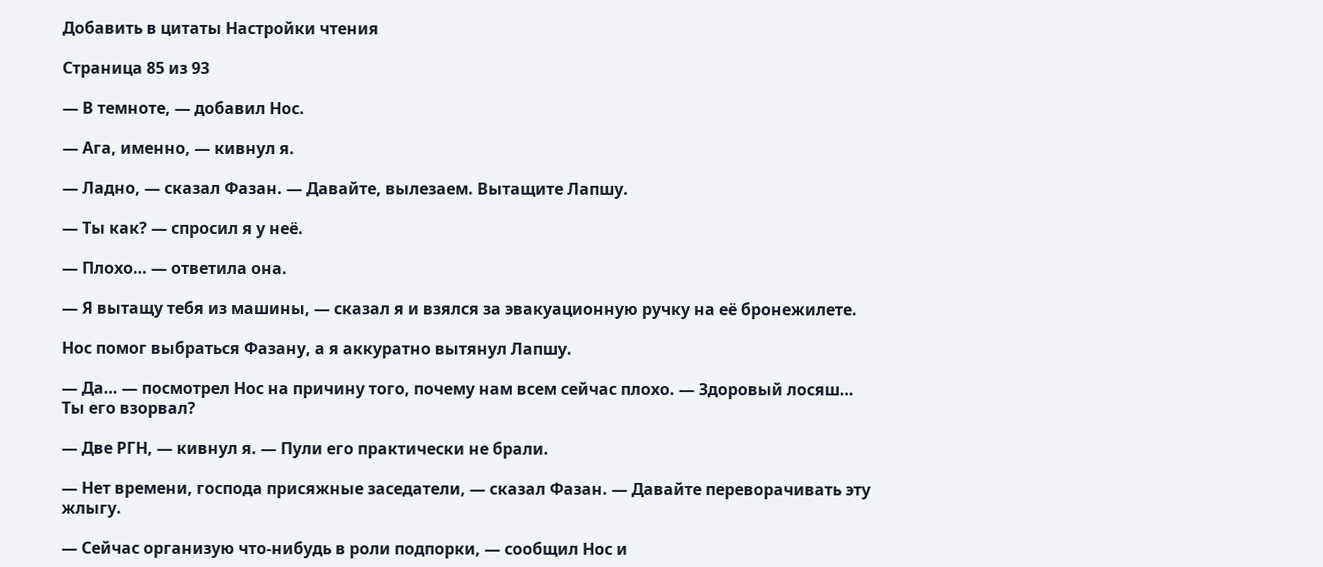Добавить в цитаты Настройки чтения

Страница 85 из 93

— В темноте, — добавил Нос.

— Ага, именно, — кивнул я.

— Ладно, — сказал Фазан. — Давайте, вылезаем. Вытащите Лапшу.

— Ты как? — спросил я у неё.

— Плохо… — ответила она.

— Я вытащу тебя из машины, — сказал я и взялся за эвакуационную ручку на её бронежилете.

Нос помог выбраться Фазану, а я аккуратно вытянул Лапшу.

— Да… — посмотрел Нос на причину того, почему нам всем сейчас плохо. — Здоровый лосяш… Ты его взорвал?

— Две РГН, — кивнул я. — Пули его практически не брали.

— Нет времени, господа присяжные заседатели, — сказал Фазан. — Давайте переворачивать эту жлыгу.

— Сейчас организую что-нибудь в роли подпорки, — сообщил Нос и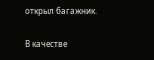открыл багажник.

В качестве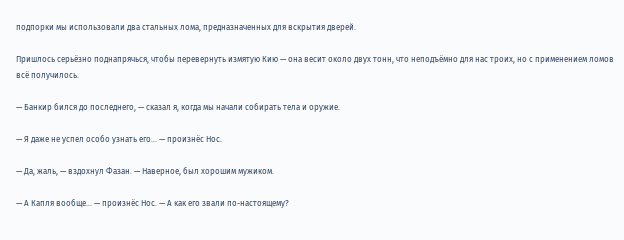подпорки мы использовали два стальных лома, предназначенных для вскрытия дверей.

Пришлось серьёзно поднапрячься, чтобы перевернуть измятую Кию — она весит около двух тонн, что неподъёмно для нас троих, но с применением ломов всё получилось.

— Банкир бился до последнего, — сказал я, когда мы начали собирать тела и оружие.

— Я даже не успел особо узнать его… — произнёс Нос.

— Да, жаль, — вздохнул Фазан. — Наверное, был хорошим мужиком.

— А Капля вообще… — произнёс Нос. — А как его звали по-настоящему?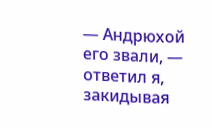— Андрюхой его звали, — ответил я, закидывая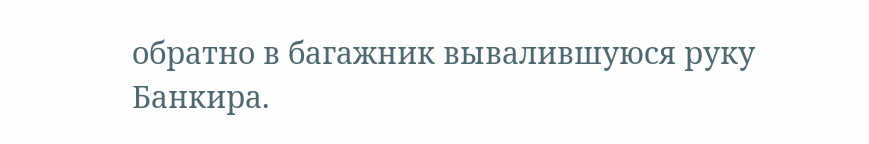обратно в багажник вывалившуюся руку Банкира.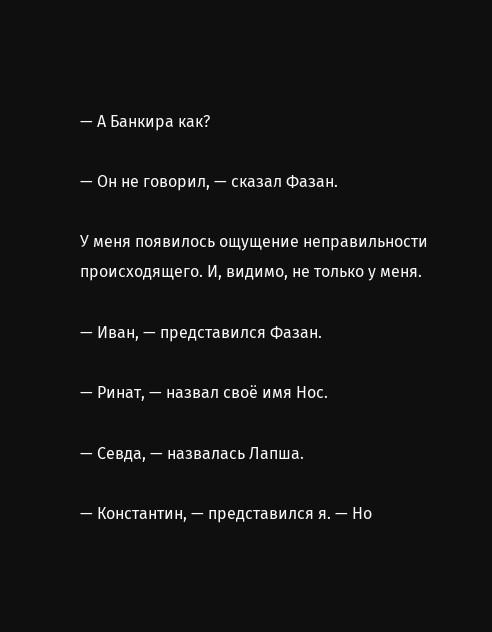— А Банкира как?

— Он не говорил, — сказал Фазан.

У меня появилось ощущение неправильности происходящего. И, видимо, не только у меня.

— Иван, — представился Фазан.

— Ринат, — назвал своё имя Нос.

— Севда, — назвалась Лапша.

— Константин, — представился я. — Но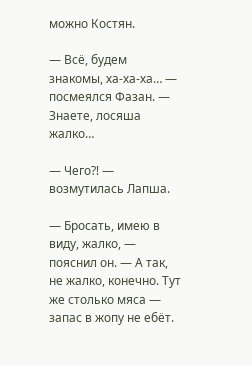можно Костян.

— Всё, будем знакомы, ха-ха-ха… — посмеялся Фазан. — Знаете, лосяша жалко…

— Чего⁈ — возмутилась Лапша.

— Бросать, имею в виду, жалко, — пояснил он. — А так, не жалко, конечно. Тут же столько мяса — запас в жопу не ебёт.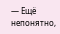— Ещё непонятно,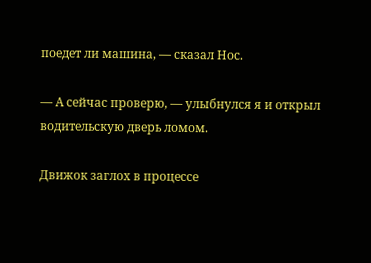поедет ли машина, — сказал Нос.

— А сейчас проверю, — улыбнулся я и открыл водительскую дверь ломом.

Движок заглох в процессе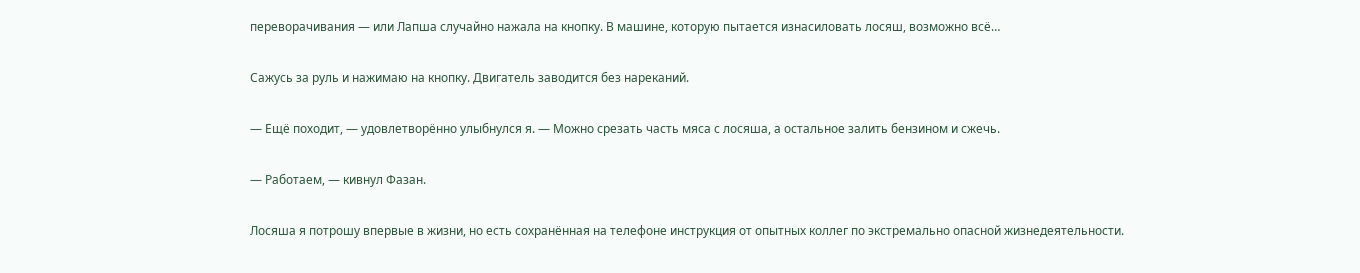переворачивания — или Лапша случайно нажала на кнопку. В машине, которую пытается изнасиловать лосяш, возможно всё…

Сажусь за руль и нажимаю на кнопку. Двигатель заводится без нареканий.

— Ещё походит, — удовлетворённо улыбнулся я. — Можно срезать часть мяса с лосяша, а остальное залить бензином и сжечь.

— Работаем, — кивнул Фазан.

Лосяша я потрошу впервые в жизни, но есть сохранённая на телефоне инструкция от опытных коллег по экстремально опасной жизнедеятельности.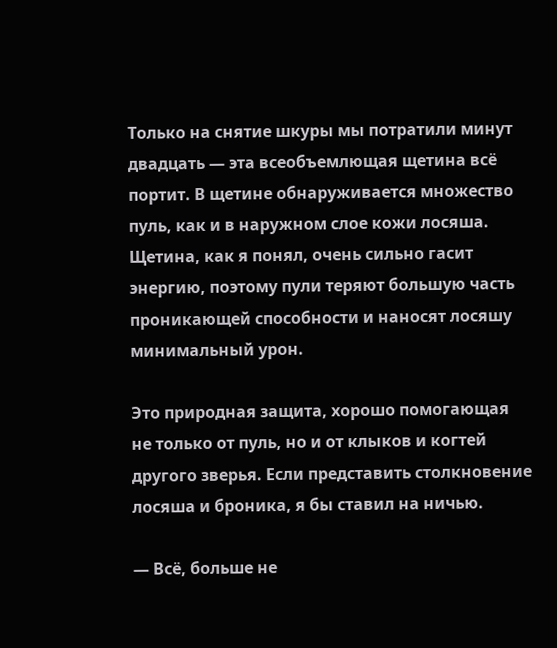Только на снятие шкуры мы потратили минут двадцать — эта всеобъемлющая щетина всё портит. В щетине обнаруживается множество пуль, как и в наружном слое кожи лосяша. Щетина, как я понял, очень сильно гасит энергию, поэтому пули теряют большую часть проникающей способности и наносят лосяшу минимальный урон.

Это природная защита, хорошо помогающая не только от пуль, но и от клыков и когтей другого зверья. Если представить столкновение лосяша и броника, я бы ставил на ничью.

— Всё, больше не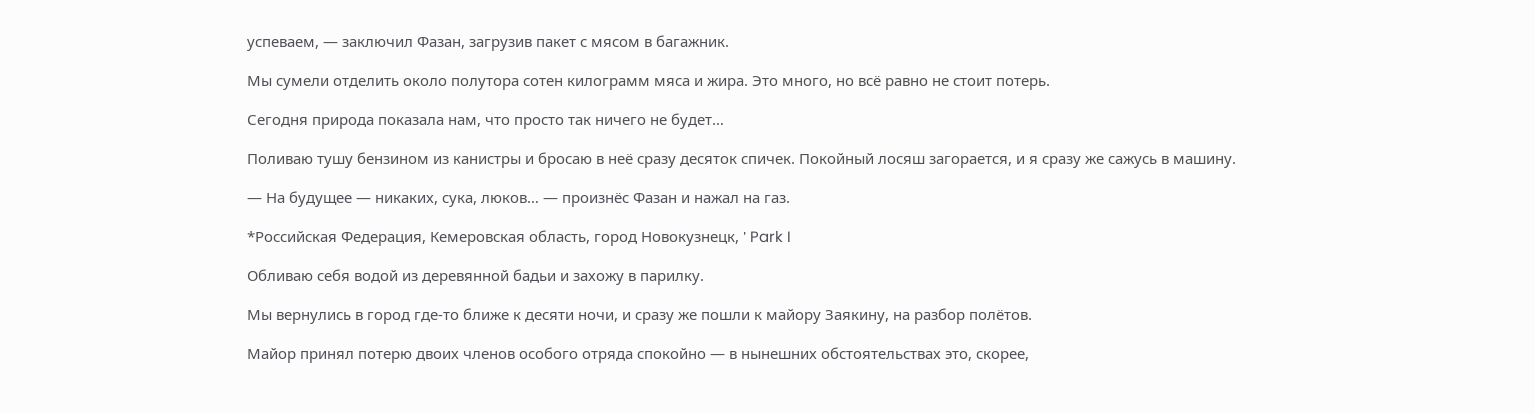успеваем, — заключил Фазан, загрузив пакет с мясом в багажник.

Мы сумели отделить около полутора сотен килограмм мяса и жира. Это много, но всё равно не стоит потерь.

Сегодня природа показала нам, что просто так ничего не будет…

Поливаю тушу бензином из канистры и бросаю в неё сразу десяток спичек. Покойный лосяш загорается, и я сразу же сажусь в машину.

— На будущее — никаких, сука, люков… — произнёс Фазан и нажал на газ.

*Российская Федерация, Кемеровская область, город Новокузнецк, ' Park I

Обливаю себя водой из деревянной бадьи и захожу в парилку.

Мы вернулись в город где-то ближе к десяти ночи, и сразу же пошли к майору Заякину, на разбор полётов.

Майор принял потерю двоих членов особого отряда спокойно — в нынешних обстоятельствах это, скорее,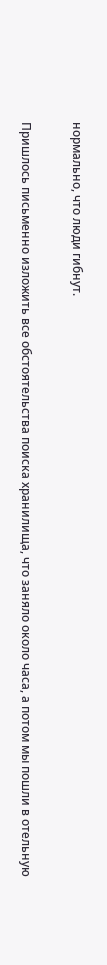нормально, что люди гибнут.

Пришлось письменно изложить все обстоятельства поиска хранилища, что заняло около часа, а потом мы пошли в отельную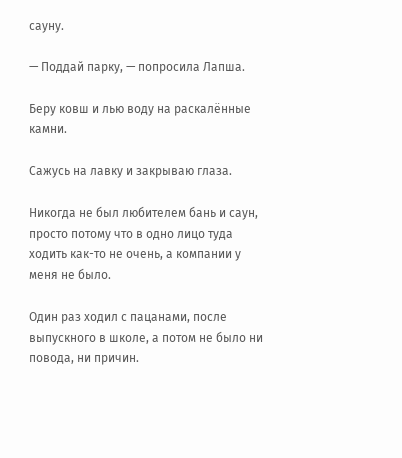сауну.

— Поддай парку, — попросила Лапша.

Беру ковш и лью воду на раскалённые камни.

Сажусь на лавку и закрываю глаза.

Никогда не был любителем бань и саун, просто потому что в одно лицо туда ходить как-то не очень, а компании у меня не было.

Один раз ходил с пацанами, после выпускного в школе, а потом не было ни повода, ни причин.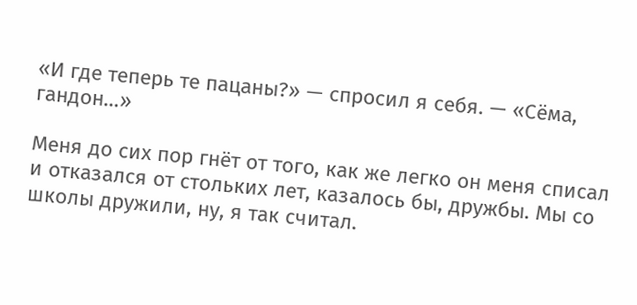«И где теперь те пацаны?» — спросил я себя. — «Сёма, гандон…»

Меня до сих пор гнёт от того, как же легко он меня списал и отказался от стольких лет, казалось бы, дружбы. Мы со школы дружили, ну, я так считал.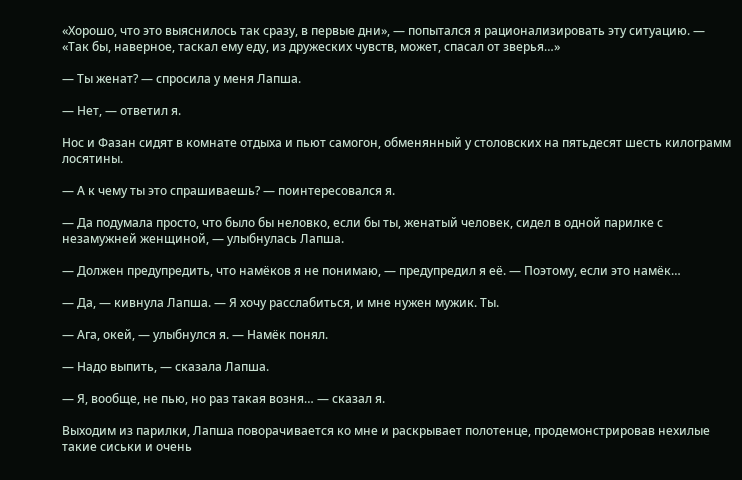«Хорошо, что это выяснилось так сразу, в первые дни», — попытался я рационализировать эту ситуацию. — «Так бы, наверное, таскал ему еду, из дружеских чувств, может, спасал от зверья…»

— Ты женат? — спросила у меня Лапша.

— Нет, — ответил я.

Нос и Фазан сидят в комнате отдыха и пьют самогон, обменянный у столовских на пятьдесят шесть килограмм лосятины.

— А к чему ты это спрашиваешь? — поинтересовался я.

— Да подумала просто, что было бы неловко, если бы ты, женатый человек, сидел в одной парилке с незамужней женщиной, — улыбнулась Лапша.

— Должен предупредить, что намёков я не понимаю, — предупредил я её. — Поэтому, если это намёк…

— Да, — кивнула Лапша. — Я хочу расслабиться, и мне нужен мужик. Ты.

— Ага, окей, — улыбнулся я. — Намёк понял.

— Надо выпить, — сказала Лапша.

— Я, вообще, не пью, но раз такая возня… — сказал я.

Выходим из парилки, Лапша поворачивается ко мне и раскрывает полотенце, продемонстрировав нехилые такие сиськи и очень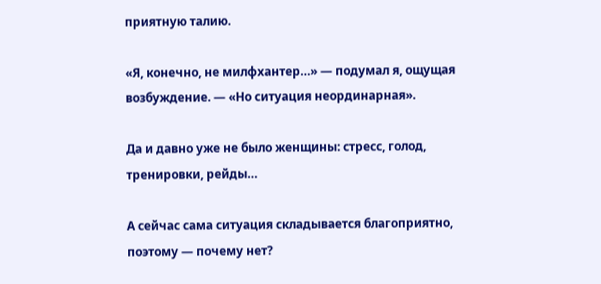приятную талию.

«Я, конечно, не милфхантер…» — подумал я, ощущая возбуждение. — «Но ситуация неординарная».

Да и давно уже не было женщины: стресс, голод, тренировки, рейды…

А сейчас сама ситуация складывается благоприятно, поэтому — почему нет?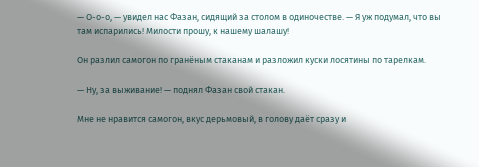— О-о-о, — увидел нас Фазан, сидящий за столом в одиночестве. — Я уж подумал, что вы там испарились! Милости прошу, к нашему шалашу!

Он разлил самогон по гранёным стаканам и разложил куски лосятины по тарелкам.

— Ну, за выживание! — поднял Фазан свой стакан.

Мне не нравится самогон, вкус дерьмовый, в голову даёт сразу и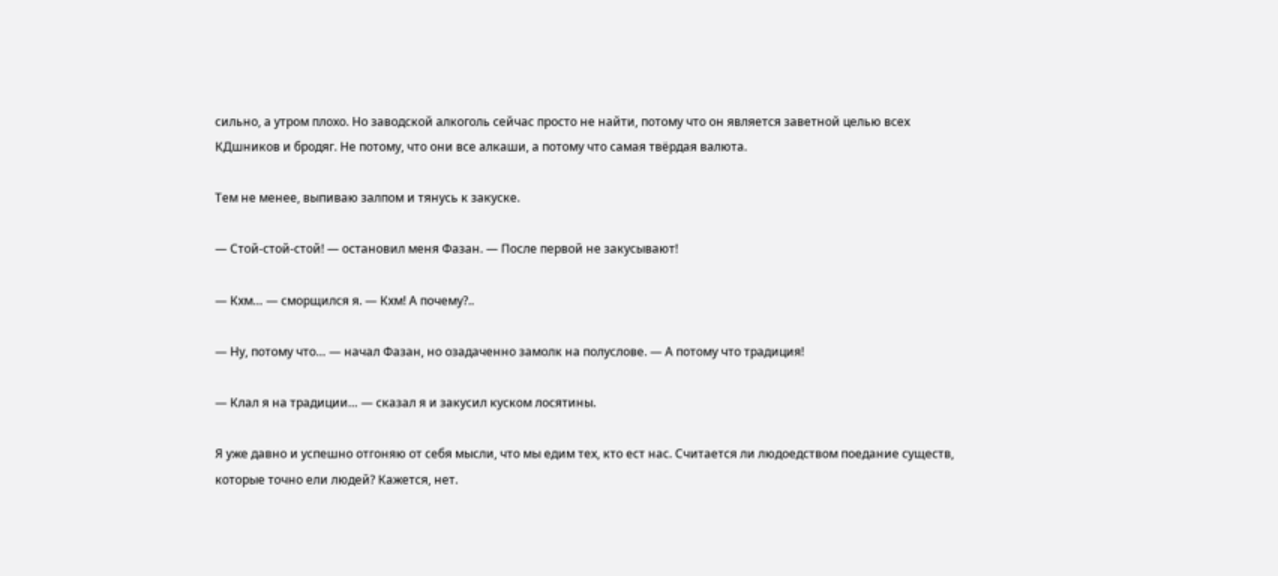сильно, а утром плохо. Но заводской алкоголь сейчас просто не найти, потому что он является заветной целью всех КДшников и бродяг. Не потому, что они все алкаши, а потому что самая твёрдая валюта.

Тем не менее, выпиваю залпом и тянусь к закуске.

— Стой-стой-стой! — остановил меня Фазан. — После первой не закусывают!

— Кхм… — сморщился я. — Кхм! А почему?..

— Ну, потому что… — начал Фазан, но озадаченно замолк на полуслове. — А потому что традиция!

— Клал я на традиции… — сказал я и закусил куском лосятины.

Я уже давно и успешно отгоняю от себя мысли, что мы едим тех, кто ест нас. Считается ли людоедством поедание существ, которые точно ели людей? Кажется, нет.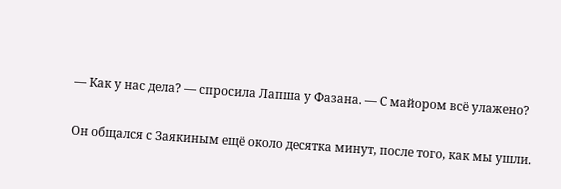— Как у нас дела? — спросила Лапша у Фазана. — С майором всё улажено?

Он общался с Заякиным ещё около десятка минут, после того, как мы ушли.